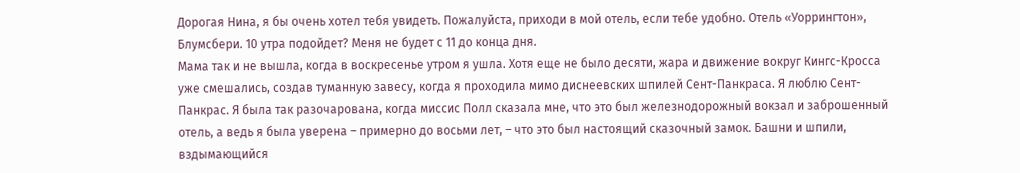Дорогая Нина, я бы очень хотел тебя увидеть. Пожалуйста, приходи в мой отель, если тебе удобно. Отель «Уоррингтон», Блумсбери. 10 утра подойдет? Меня не будет с 11 до конца дня.
Мама так и не вышла, когда в воскресенье утром я ушла. Хотя еще не было десяти, жара и движение вокруг Кингс-Кросса уже смешались, создав туманную завесу, когда я проходила мимо диснеевских шпилей Сент-Панкраса. Я люблю Сент-Панкрас. Я была так разочарована, когда миссис Полл сказала мне, что это был железнодорожный вокзал и заброшенный отель, а ведь я была уверена – примерно до восьми лет, – что это был настоящий сказочный замок. Башни и шпили, вздымающийся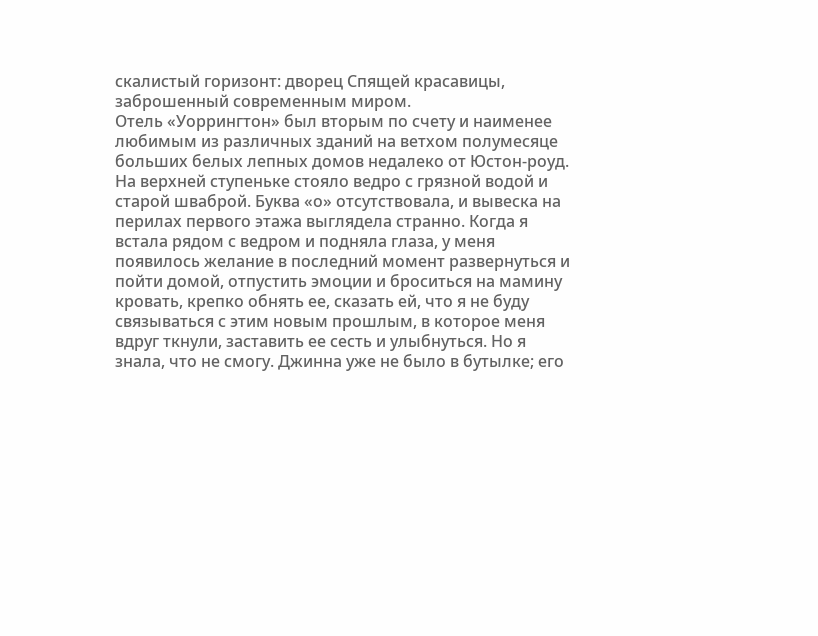скалистый горизонт: дворец Спящей красавицы, заброшенный современным миром.
Отель «Уоррингтон» был вторым по счету и наименее любимым из различных зданий на ветхом полумесяце больших белых лепных домов недалеко от Юстон-роуд. На верхней ступеньке стояло ведро с грязной водой и старой шваброй. Буква «о» отсутствовала, и вывеска на перилах первого этажа выглядела странно. Когда я встала рядом с ведром и подняла глаза, у меня появилось желание в последний момент развернуться и пойти домой, отпустить эмоции и броситься на мамину кровать, крепко обнять ее, сказать ей, что я не буду связываться с этим новым прошлым, в которое меня вдруг ткнули, заставить ее сесть и улыбнуться. Но я знала, что не смогу. Джинна уже не было в бутылке; его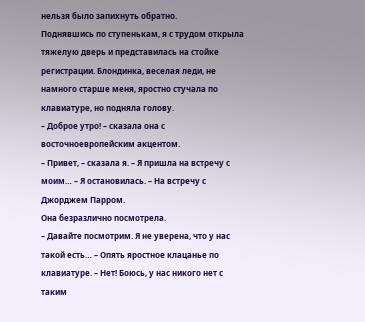нельзя было запихнуть обратно.
Поднявшись по ступенькам, я с трудом открыла тяжелую дверь и представилась на стойке регистрации. Блондинка, веселая леди, не намного старше меня, яростно стучала по клавиатуре, но подняла голову.
– Доброе утро! – сказала она с восточноевропейским акцентом.
– Привет, – сказала я. – Я пришла на встречу с моим… – Я остановилась. – На встречу с Джорджем Парром.
Она безразлично посмотрела.
– Давайте посмотрим. Я не уверена, что у нас такой есть… – Опять яростное клацанье по клавиатуре. – Нет! Боюсь, у нас никого нет с таким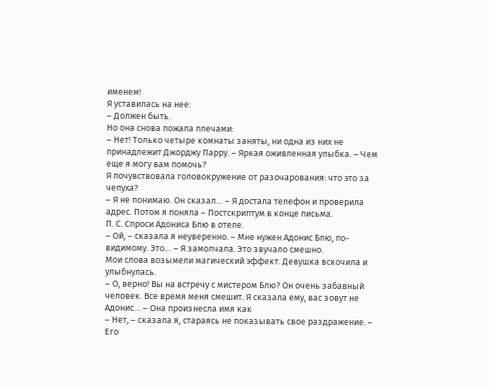именем!
Я уставилась на нее:
– Должен быть.
Но она снова пожала плечами:
– Нет! Только четыре комнаты заняты, ни одна из них не принадлежит Джорджу Парру. – Яркая оживленная улыбка. – Чем еще я могу вам помочь?
Я почувствовала головокружение от разочарования: что это за чепуха?
– Я не понимаю. Он сказал… – Я достала телефон и проверила адрес. Потом я поняла – Постскриптум в конце письма.
П. С. Спроси Адониса Блю в отеле.
– Ой, – сказала я неуверенно. – Мне нужен Адонис Блю, по-видимому. Это… – Я замолчала. Это звучало смешно.
Мои слова возымели магический эффект. Девушка вскочила и улыбнулась.
– О, верно! Вы на встречу с мистером Блю? Он очень забавный человек. Все время меня смешит. Я сказала ему, вас зовут не Адонис… – Она произнесла имя как
– Нет, – сказала я, стараясь не показывать свое раздражение. – Его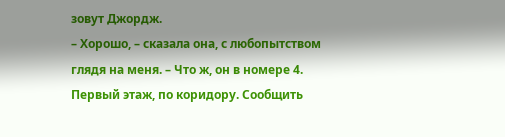зовут Джордж.
– Хорошо, – сказала она, с любопытством глядя на меня. – Что ж, он в номере 4. Первый этаж, по коридору. Сообщить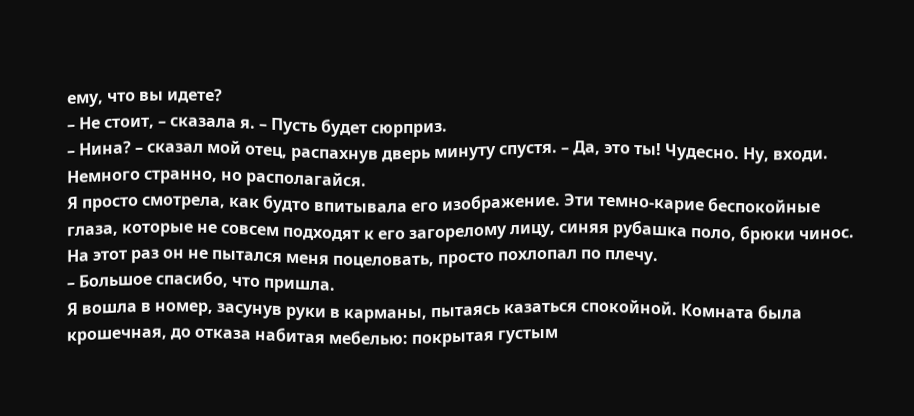ему, что вы идете?
– Не стоит, – сказала я. – Пусть будет сюрприз.
– Нина? – сказал мой отец, распахнув дверь минуту спустя. – Да, это ты! Чудесно. Ну, входи. Немного странно, но располагайся.
Я просто смотрела, как будто впитывала его изображение. Эти темно-карие беспокойные глаза, которые не совсем подходят к его загорелому лицу, синяя рубашка поло, брюки чинос.
На этот раз он не пытался меня поцеловать, просто похлопал по плечу.
– Большое спасибо, что пришла.
Я вошла в номер, засунув руки в карманы, пытаясь казаться спокойной. Комната была крошечная, до отказа набитая мебелью: покрытая густым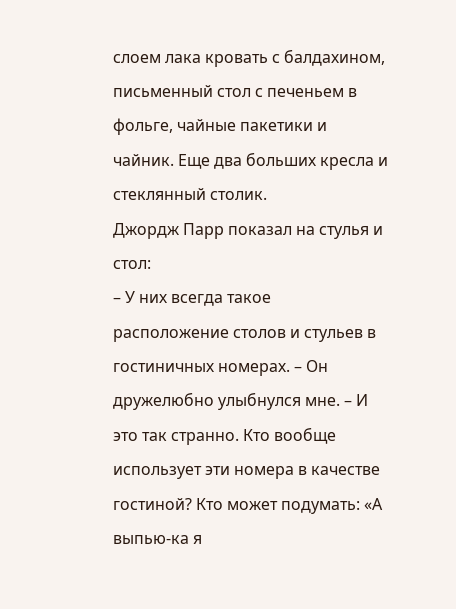слоем лака кровать с балдахином, письменный стол с печеньем в фольге, чайные пакетики и чайник. Еще два больших кресла и стеклянный столик.
Джордж Парр показал на стулья и стол:
– У них всегда такое расположение столов и стульев в гостиничных номерах. – Он дружелюбно улыбнулся мне. – И это так странно. Кто вообще использует эти номера в качестве гостиной? Кто может подумать: «А выпью-ка я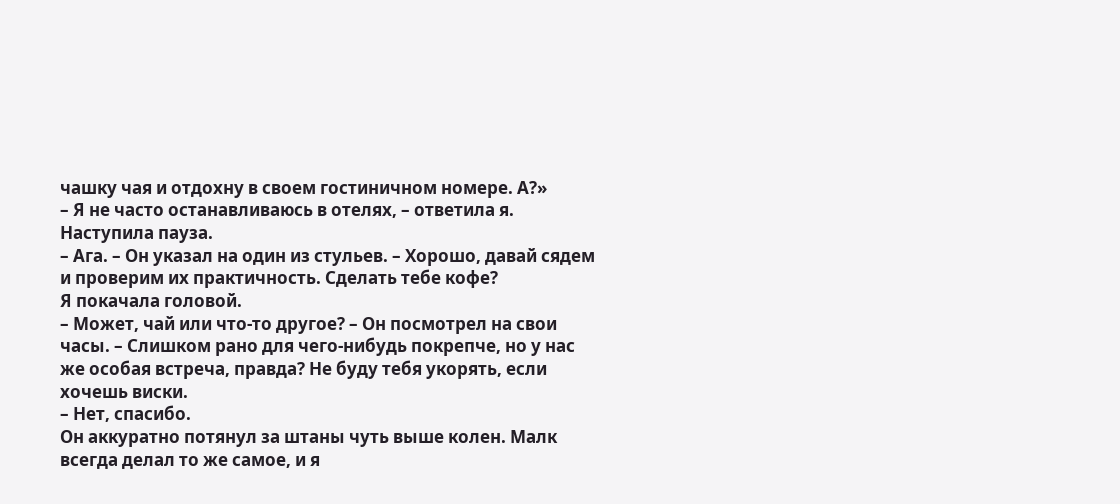чашку чая и отдохну в своем гостиничном номере. А?»
– Я не часто останавливаюсь в отелях, – ответила я.
Наступила пауза.
– Ага. – Он указал на один из стульев. – Хорошо, давай сядем и проверим их практичность. Сделать тебе кофе?
Я покачала головой.
– Может, чай или что-то другое? – Он посмотрел на свои часы. – Слишком рано для чего-нибудь покрепче, но у нас же особая встреча, правда? Не буду тебя укорять, если хочешь виски.
– Нет, спасибо.
Он аккуратно потянул за штаны чуть выше колен. Малк всегда делал то же самое, и я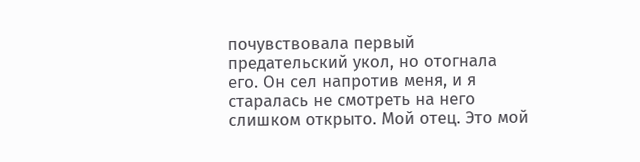почувствовала первый предательский укол, но отогнала его. Он сел напротив меня, и я старалась не смотреть на него слишком открыто. Мой отец. Это мой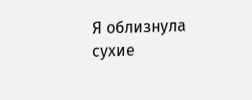Я облизнула сухие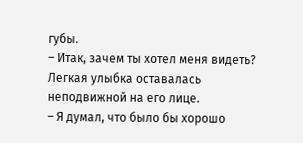губы.
– Итак, зачем ты хотел меня видеть?
Легкая улыбка оставалась неподвижной на его лице.
– Я думал, что было бы хорошо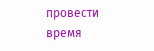провести время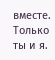вместе. Только ты и я.